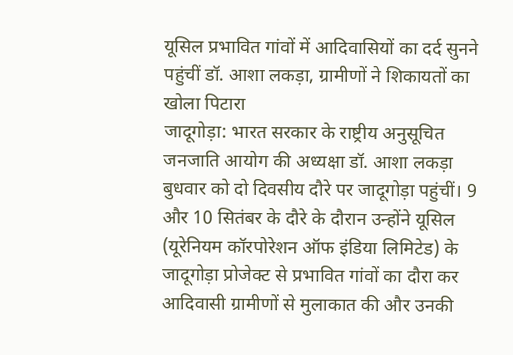यूसिल प्रभावित गांवों में आदिवासियों का दर्द सुनने पहुंचीं डॉ. आशा लकड़ा, ग्रामीणों ने शिकायतों का खोला पिटारा
जादूगोड़ा: भारत सरकार के राष्ट्रीय अनुसूचित जनजाति आयोग की अध्यक्षा डॉ. आशा लकड़ा बुधवार को दो दिवसीय दौरे पर जादूगोड़ा पहुंचीं। 9 और 10 सितंबर के दौरे के दौरान उन्होंने यूसिल (यूरेनियम कॉरपोरेशन ऑफ इंडिया लिमिटेड) के जादूगोड़ा प्रोजेक्ट से प्रभावित गांवों का दौरा कर आदिवासी ग्रामीणों से मुलाकात की और उनकी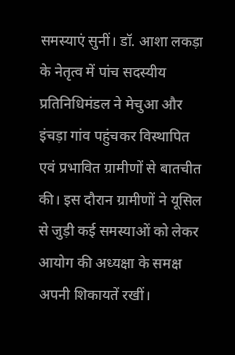समस्याएं सुनीं। डॉ. आशा लकड़ा के नेतृत्व में पांच सदस्यीय प्रतिनिधिमंडल ने मेचुआ और इंचड़ा गांव पहुंचकर विस्थापित एवं प्रभावित ग्रामीणों से बातचीत की। इस दौरान ग्रामीणों ने यूसिल से जुड़ी कई समस्याओं को लेकर आयोग की अध्यक्षा के समक्ष अपनी शिकायतें रखीं।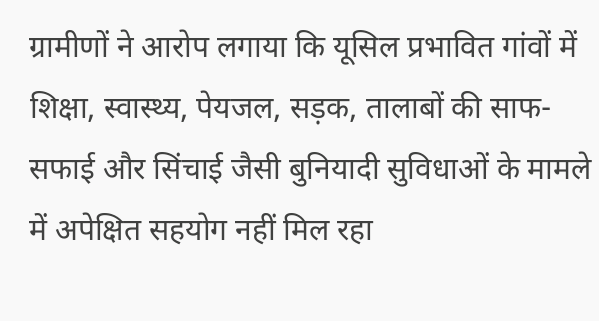ग्रामीणों ने आरोप लगाया कि यूसिल प्रभावित गांवों में शिक्षा, स्वास्थ्य, पेयजल, सड़क, तालाबों की साफ-सफाई और सिंचाई जैसी बुनियादी सुविधाओं के मामले में अपेक्षित सहयोग नहीं मिल रहा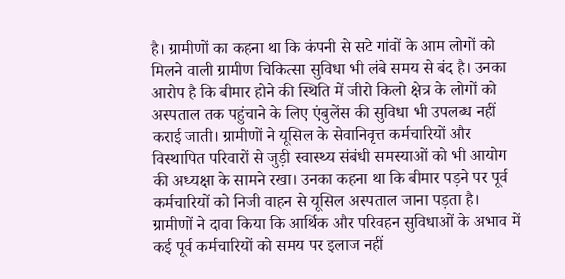है। ग्रामीणों का कहना था कि कंपनी से सटे गांवों के आम लोगों को मिलने वाली ग्रामीण चिकित्सा सुविधा भी लंबे समय से बंद है। उनका आरोप है कि बीमार होने की स्थिति में जीरो किलो क्षेत्र के लोगों को अस्पताल तक पहुंचाने के लिए एंबुलेंस की सुविधा भी उपलब्ध नहीं कराई जाती। ग्रामीणों ने यूसिल के सेवानिवृत्त कर्मचारियों और विस्थापित परिवारों से जुड़ी स्वास्थ्य संबंधी समस्याओं को भी आयोग की अध्यक्षा के सामने रखा। उनका कहना था कि बीमार पड़ने पर पूर्व कर्मचारियों को निजी वाहन से यूसिल अस्पताल जाना पड़ता है। ग्रामीणों ने दावा किया कि आर्थिक और परिवहन सुविधाओं के अभाव में कई पूर्व कर्मचारियों को समय पर इलाज नहीं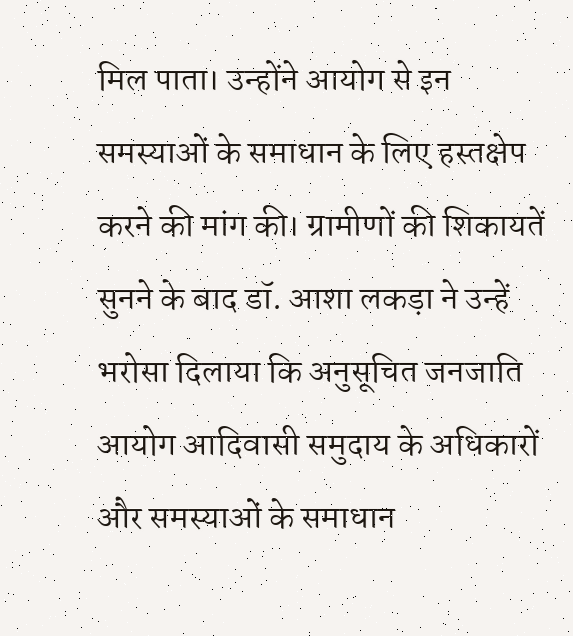मिल पाता। उन्होंने आयोग से इन समस्याओं के समाधान के लिए हस्तक्षेप करने की मांग की। ग्रामीणों की शिकायतें सुनने के बाद डॉ. आशा लकड़ा ने उन्हें भरोसा दिलाया कि अनुसूचित जनजाति आयोग आदिवासी समुदाय के अधिकारों और समस्याओं के समाधान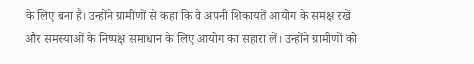के लिए बना है। उन्होंने ग्रामीणों से कहा कि वे अपनी शिकायतें आयोग के समक्ष रखें और समस्याओं के निष्पक्ष समाधान के लिए आयोग का सहारा लें। उन्होंने ग्रामीणों को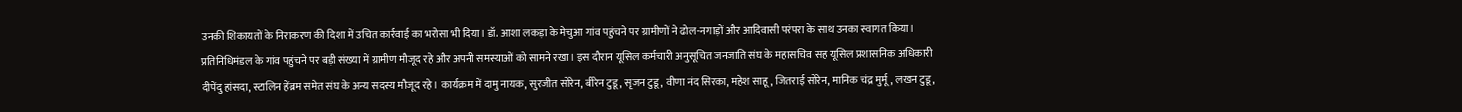उनकी शिकायतों के निराकरण की दिशा में उचित कार्रवाई का भरोसा भी दिया। डॉ. आशा लकड़ा के मेचुआ गांव पहुंचने पर ग्रामीणों ने ढोल-नगाड़ों और आदिवासी परंपरा के साथ उनका स्वागत किया। प्रतिनिधिमंडल के गांव पहुंचने पर बड़ी संख्या में ग्रामीण मौजूद रहे और अपनी समस्याओं को सामने रखा। इस दौरान यूसिल कर्मचारी अनुसूचित जनजाति संघ के महासचिव सह यूसिल प्रशासनिक अधिकारी दीपेंदु हांसदा, स्टालिन हेंब्रम समेत संघ के अन्य सदस्य मौजूद रहे। कार्यक्रम में दामु नायक, सुरजीत सोरेन, बीरेन टुडू, सृजन टुडू, वीणा नंद सिरका, महेश साहू, जितराई सोरेन, मानिक चंद्र मुर्मू, लखन टुडू,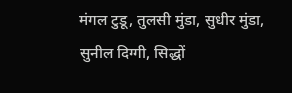मंगल टुडू, तुलसी मुंडा, सुधीर मुंडा, सुनील दिग्गी, सिद्धों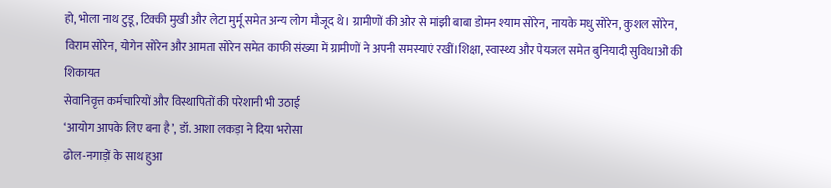हो, भोला नाथ टुडू, टिक्की मुखी और लेटा मुर्मू समेत अन्य लोग मौजूद थे। ग्रामीणों की ओर से मांझी बाबा डोमन श्याम सोरेन, नायके मधु सोरेन, कुशल सोरेन, विराम सोरेन, योगेन सोरेन और आमता सोरेन समेत काफी संख्या में ग्रामीणों ने अपनी समस्याएं रखीं।शिक्षा, स्वास्थ्य और पेयजल समेत बुनियादी सुविधाओं की शिकायत
सेवानिवृत्त कर्मचारियों और विस्थापितों की परेशानी भी उठाई
‘आयोग आपके लिए बना है’, डॉ. आशा लकड़ा ने दिया भरोसा
ढोल-नगाड़ों के साथ हुआ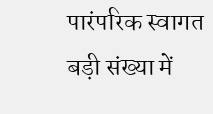पारंपरिक स्वागत
बड़ी संख्या में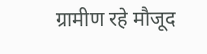ग्रामीण रहे मौजूद